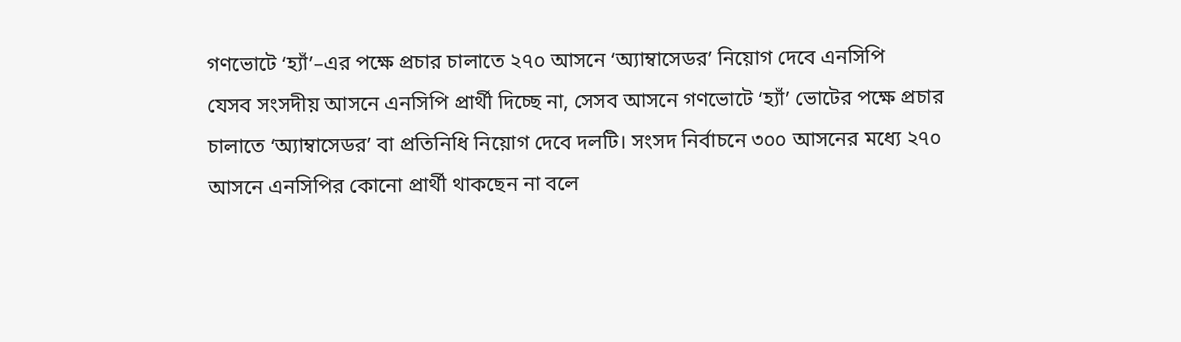গণভোটে ‘হ্যাঁ’–এর পক্ষে প্রচার চালাতে ২৭০ আসনে ‘অ্যাম্বাসেডর’ নিয়োগ দেবে এনসিপি
যেসব সংসদীয় আসনে এনসিপি প্রার্থী দিচ্ছে না, সেসব আসনে গণভোটে ‘হ্যাঁ’ ভোটের পক্ষে প্রচার চালাতে ‘অ্যাম্বাসেডর’ বা প্রতিনিধি নিয়োগ দেবে দলটি। সংসদ নির্বাচনে ৩০০ আসনের মধ্যে ২৭০ আসনে এনসিপির কোনো প্রার্থী থাকছেন না বলে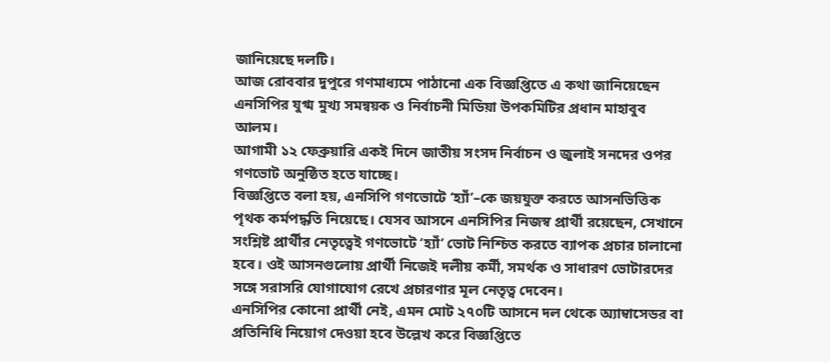জানিয়েছে দলটি।
আজ রোববার দুপুরে গণমাধ্যমে পাঠানো এক বিজ্ঞপ্তিতে এ কথা জানিয়েছেন এনসিপির যুগ্ম মুখ্য সমন্বয়ক ও নির্বাচনী মিডিয়া উপকমিটির প্রধান মাহাবুব আলম।
আগামী ১২ ফেব্রুয়ারি একই দিনে জাতীয় সংসদ নির্বাচন ও জুলাই সনদের ওপর গণভোট অনুষ্ঠিত হতে যাচ্ছে।
বিজ্ঞপ্তিতে বলা হয়, এনসিপি গণভোটে ‘হ্যাঁ’–কে জয়যুক্ত করতে আসনভিত্তিক পৃথক কর্মপদ্ধতি নিয়েছে। যেসব আসনে এনসিপির নিজস্ব প্রার্থী রয়েছেন, সেখানে সংশ্লিষ্ট প্রার্থীর নেতৃত্বেই গণভোটে ‘হ্যাঁ’ ভোট নিশ্চিত করতে ব্যাপক প্রচার চালানো হবে। ওই আসনগুলোয় প্রার্থী নিজেই দলীয় কর্মী, সমর্থক ও সাধারণ ভোটারদের সঙ্গে সরাসরি যোগাযোগ রেখে প্রচারণার মূল নেতৃত্ব দেবেন।
এনসিপির কোনো প্রার্থী নেই, এমন মোট ২৭০টি আসনে দল থেকে অ্যাম্বাসেডর বা প্রতিনিধি নিয়োগ দেওয়া হবে উল্লেখ করে বিজ্ঞপ্তিতে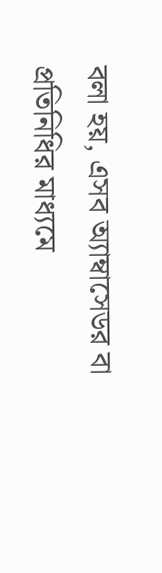বলা হয়, এসব অ্যাম্বাসেডর বা প্রতিনিধির মাধ্যমে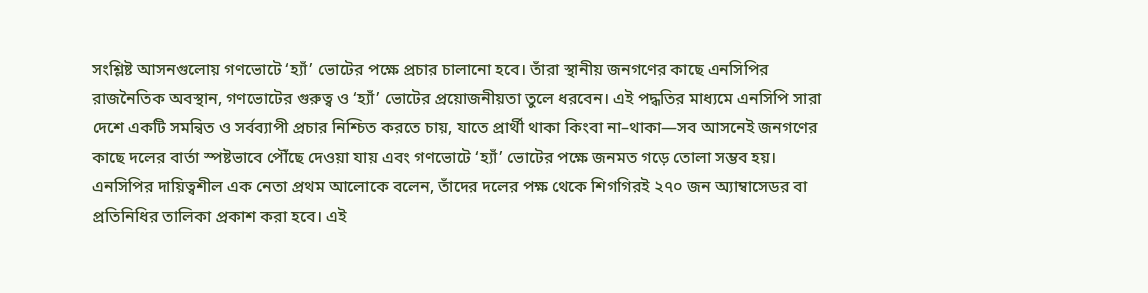সংশ্লিষ্ট আসনগুলোয় গণভোটে ‘হ্যাঁ’ ভোটের পক্ষে প্রচার চালানো হবে। তাঁরা স্থানীয় জনগণের কাছে এনসিপির রাজনৈতিক অবস্থান, গণভোটের গুরুত্ব ও ‘হ্যাঁ’ ভোটের প্রয়োজনীয়তা তুলে ধরবেন। এই পদ্ধতির মাধ্যমে এনসিপি সারা দেশে একটি সমন্বিত ও সর্বব্যাপী প্রচার নিশ্চিত করতে চায়, যাতে প্রার্থী থাকা কিংবা না–থাকা—সব আসনেই জনগণের কাছে দলের বার্তা স্পষ্টভাবে পৌঁছে দেওয়া যায় এবং গণভোটে ‘হ্যাঁ’ ভোটের পক্ষে জনমত গড়ে তোলা সম্ভব হয়।
এনসিপির দায়িত্বশীল এক নেতা প্রথম আলোকে বলেন, তাঁদের দলের পক্ষ থেকে শিগগিরই ২৭০ জন অ্যাম্বাসেডর বা প্রতিনিধির তালিকা প্রকাশ করা হবে। এই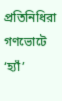প্রতিনিধিরা গণভোটে ‘হ্যাঁ’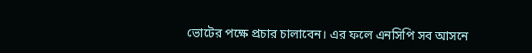ভোটের পক্ষে প্রচার চালাবেন। এর ফলে এনসিপি সব আসনে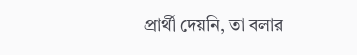প্রার্থী দেয়নি, তা বলার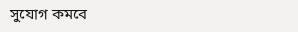সুযোগ কমবে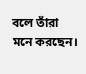বলে তাঁরা মনে করছেন।